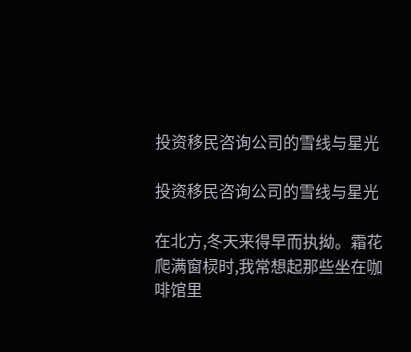投资移民咨询公司的雪线与星光

投资移民咨询公司的雪线与星光

在北方,冬天来得早而执拗。霜花爬满窗棂时,我常想起那些坐在咖啡馆里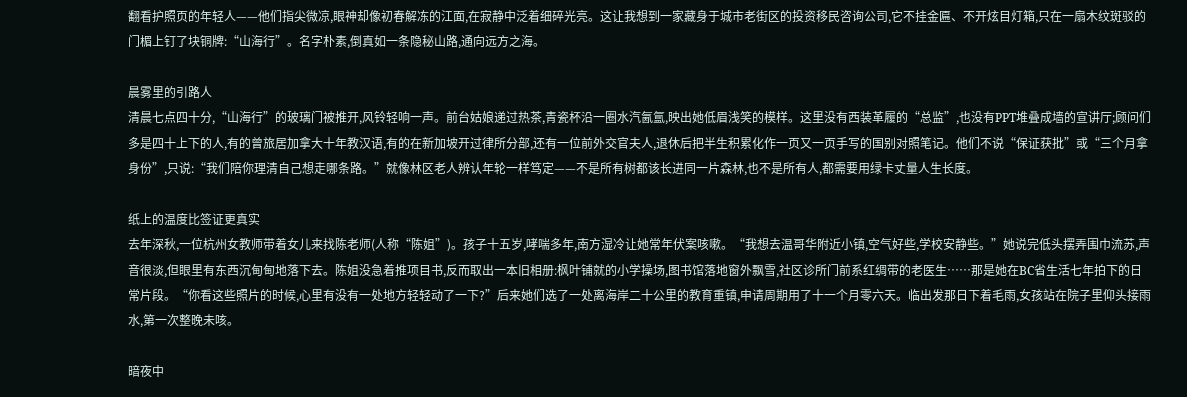翻看护照页的年轻人——他们指尖微凉,眼神却像初春解冻的江面,在寂静中泛着细碎光亮。这让我想到一家藏身于城市老街区的投资移民咨询公司,它不挂金匾、不开炫目灯箱,只在一扇木纹斑驳的门楣上钉了块铜牌:“山海行”。名字朴素,倒真如一条隐秘山路,通向远方之海。

晨雾里的引路人
清晨七点四十分,“山海行”的玻璃门被推开,风铃轻响一声。前台姑娘递过热茶,青瓷杯沿一圈水汽氤氲,映出她低眉浅笑的模样。这里没有西装革履的“总监”,也没有PPT堆叠成墙的宣讲厅;顾问们多是四十上下的人,有的曾旅居加拿大十年教汉语,有的在新加坡开过律所分部,还有一位前外交官夫人,退休后把半生积累化作一页又一页手写的国别对照笔记。他们不说“保证获批”或“三个月拿身份”,只说:“我们陪你理清自己想走哪条路。”就像林区老人辨认年轮一样笃定——不是所有树都该长进同一片森林,也不是所有人,都需要用绿卡丈量人生长度。

纸上的温度比签证更真实
去年深秋,一位杭州女教师带着女儿来找陈老师(人称“陈姐”)。孩子十五岁,哮喘多年,南方湿冷让她常年伏案咳嗽。“我想去温哥华附近小镇,空气好些,学校安静些。”她说完低头摆弄围巾流苏,声音很淡,但眼里有东西沉甸甸地落下去。陈姐没急着推项目书,反而取出一本旧相册:枫叶铺就的小学操场,图书馆落地窗外飘雪,社区诊所门前系红绸带的老医生……那是她在BC省生活七年拍下的日常片段。“你看这些照片的时候,心里有没有一处地方轻轻动了一下?”后来她们选了一处离海岸二十公里的教育重镇,申请周期用了十一个月零六天。临出发那日下着毛雨,女孩站在院子里仰头接雨水,第一次整晚未咳。

暗夜中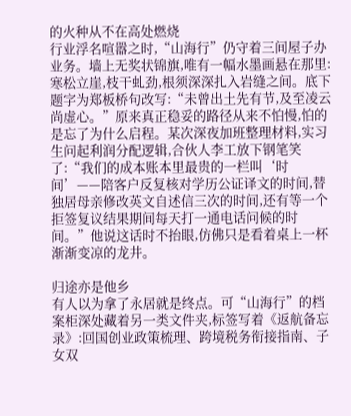的火种从不在高处燃烧
行业浮名喧嚣之时,“山海行”仍守着三间屋子办业务。墙上无奖状锦旗,唯有一幅水墨画悬在那里:寒松立崖,枝干虬劲,根须深深扎入岩缝之间。底下题字为郑板桥句改写:“未曾出土先有节,及至凌云尚虚心。”原来真正稳妥的路径从来不怕慢,怕的是忘了为什么启程。某次深夜加班整理材料,实习生问起利润分配逻辑,合伙人李工放下钢笔笑了:“我们的成本账本里最贵的一栏叫‘时间’——陪客户反复核对学历公证译文的时间,替独居母亲修改英文自述信三次的时间,还有等一个拒签复议结果期间每天打一通电话问候的时间。”他说这话时不抬眼,仿佛只是看着桌上一杯渐渐变凉的龙井。

归途亦是他乡
有人以为拿了永居就是终点。可“山海行”的档案柜深处藏着另一类文件夹,标签写着《返航备忘录》:回国创业政策梳理、跨境税务衔接指南、子女双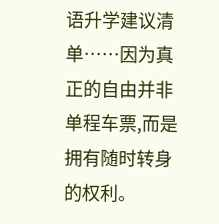语升学建议清单……因为真正的自由并非单程车票,而是拥有随时转身的权利。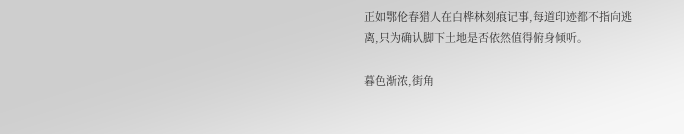正如鄂伦春猎人在白桦林刻痕记事,每道印迹都不指向逃离,只为确认脚下土地是否依然值得俯身倾听。

暮色渐浓,街角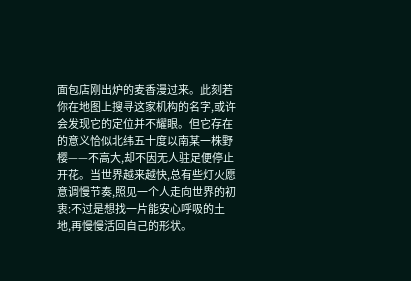面包店刚出炉的麦香漫过来。此刻若你在地图上搜寻这家机构的名字,或许会发现它的定位并不耀眼。但它存在的意义恰似北纬五十度以南某一株野樱——不高大,却不因无人驻足便停止开花。当世界越来越快,总有些灯火愿意调慢节奏,照见一个人走向世界的初衷:不过是想找一片能安心呼吸的土地,再慢慢活回自己的形状。